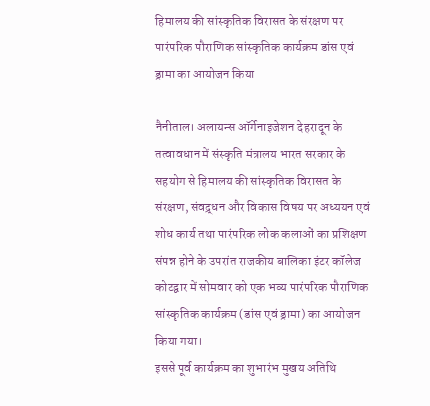हिमालय की सांस्कृतिक विरासत के संरक्षण पर
पारंपरिक पौराणिक सांस्कृतिक कार्यक्रम डांस एवं ड्रामा का आयोजन किया

नैनीताल। अलायन्स ऑर्गेनाइजेशन देहरादून के तत्वावधान में संस्कृति मंत्रालय भारत सरकार के सहयोग से हिमालय की सांस्कृतिक विरासत के संरक्षण, संवद्र्धन और विकास विषय पर अध्ययन एवं शोध कार्य तथा पारंपरिक लोक कलाओं का प्रशिक्षण संपन्न होने के उपरांत राजकीय बालिका इंटर कॉलेज कोटद्वार में सोमवार को एक भव्य पारंपरिक पौराणिक सांस्कृतिक कार्यक्रम (डांस एवं ड्रामा) का आयोजन किया गया।
इससे पूर्व कार्यक्रम का शुभारंभ मुखय अतिथि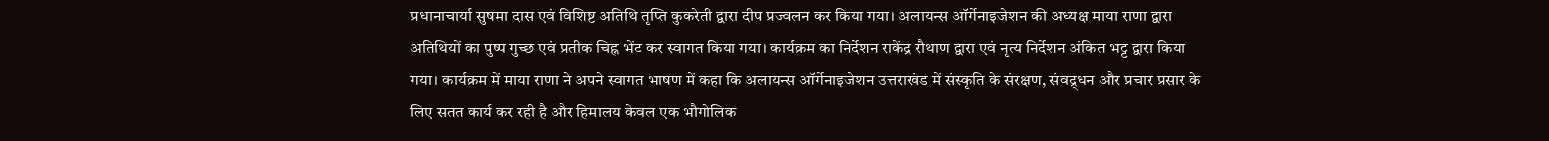प्रधानाचार्या सुषमा दास एवं विशिष्ट अतिथि तृप्ति कुकरेती द्वारा दीप प्रज्वलन कर किया गया। अलायन्स ऑर्गेनाइजेशन की अध्यक्ष माया राणा द्वारा अतिथियों का पुष्प गुच्छ एवं प्रतीक चिह्न भेंट कर स्वागत किया गया। कार्यक्रम का निर्देशन राकेंद्र रौथाण द्वारा एवं नृत्य निर्देशन अंकित भट्ट द्वारा किया गया। कार्यक्रम में माया राणा ने अपने स्वागत भाषण में कहा कि अलायन्स ऑर्गेनाइजेशन उत्तराखंड में संस्कृति के संरक्षण, संवद्र्धन और प्रचार प्रसार के लिए सतत कार्य कर रही है और हिमालय केवल एक भौगोलिक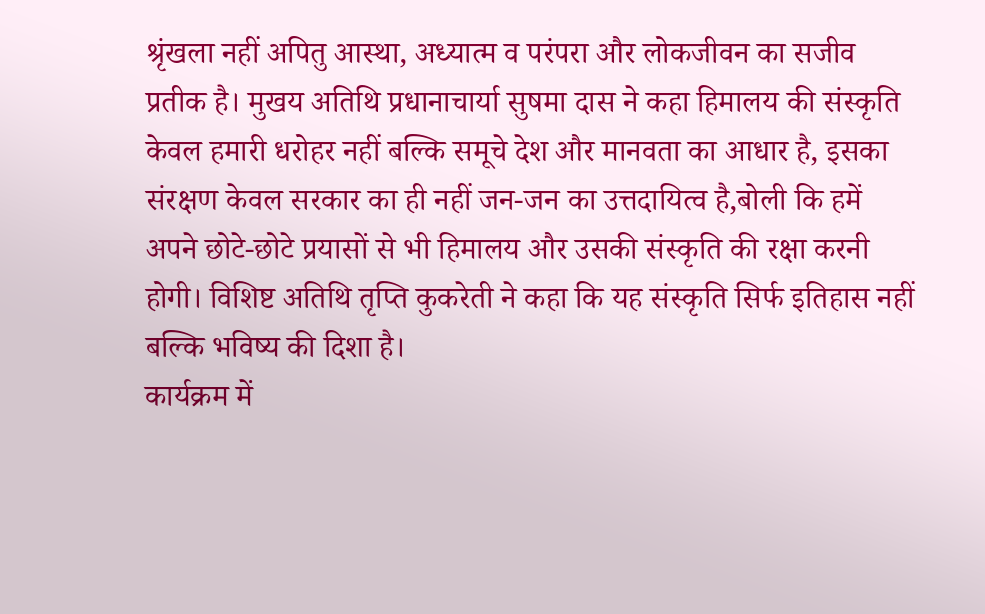श्रृंखला नहीं अपितु आस्था, अध्यात्म व परंपरा और लोकजीवन का सजीव प्रतीक है। मुखय अतिथि प्रधानाचार्या सुषमा दास ने कहा हिमालय की संस्कृति केवल हमारी धरोहर नहीं बल्कि समूचे देश और मानवता का आधार है, इसका संरक्षण केवल सरकार का ही नहीं जन-जन का उत्तदायित्व है,बोली कि हमें अपने छोटे-छोटे प्रयासों से भी हिमालय और उसकी संस्कृति की रक्षा करनी होगी। विशिष्ट अतिथि तृप्ति कुकरेती ने कहा कि यह संस्कृति सिर्फ इतिहास नहीं बल्कि भविष्य की दिशा है।
कार्यक्रम में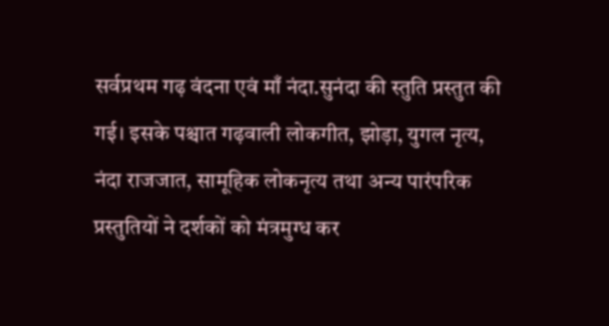सर्वप्रथम गढ़ वंदना एवं माँ नंदा.सुनंदा की स्तुति प्रस्तुत की गई। इसके पश्चात गढ़वाली लोकगीत, झोड़ा, युगल नृत्य, नंदा राजजात, सामूहिक लोकनृत्य तथा अन्य पारंपरिक प्रस्तुतियों ने दर्शकों को मंत्रमुग्ध कर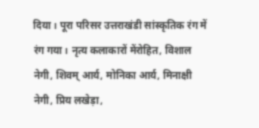दिया। पूरा परिसर उत्तराखंडी सांस्कृतिक रंग में रंग गया। नृत्य कलाकारों मेंरोहित, विशाल नेगी, शिवम् आर्य, मोनिका आर्य, मिनाक्षी नेगी, प्रिय लखेड़ा,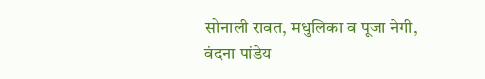सोनाली रावत, मधुलिका व पूजा नेगी, वंदना पांडेय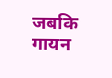जबकि गायन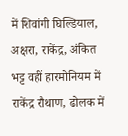में शिवांगी घिल्डियाल, अक्षरा, राकेंद्र, अंकित भट्ट वहीं हारमोनियम में राकेंद्र रौथाण, ढोलक में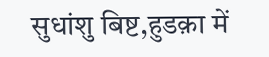सुधांशु बिष्ट,हुडक़ा में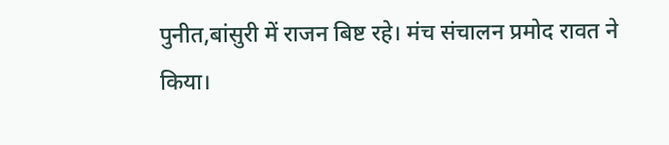पुनीत,बांसुरी में राजन बिष्ट रहे। मंच संचालन प्रमोद रावत ने किया।